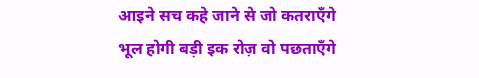आइने सच कहे जाने से जो कतराएँगे
भूल होगी बड़ी इक रोज़ वो पछताएँगे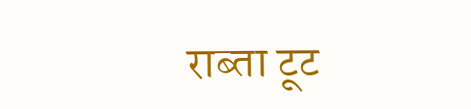राब्ता टूट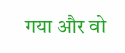गया और वो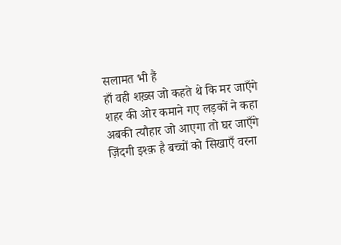सलामत भी हैं
हाँ वही शख़्स जो कहते थे कि मर जाएँगे
शहर की ओर कमाने गए लड़कों ने कहा
अबकी त्यौहार जो आएगा तो घर जाएँगे
ज़िंदगी इश्क़ है बच्चों को सिखाएँ वरना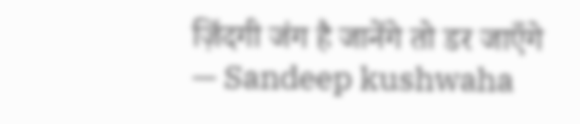ज़िंदगी जंग है जानेंगे तो डर जाएँगे
— Sandeep kushwaha